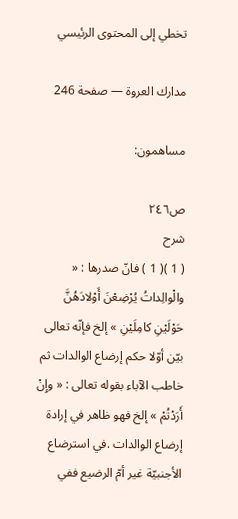تخطي إلى المحتوى الرئيسي

مدارك العروة — صفحة 246

مساهمون:

ص٢٤٦
شرح
( 1 )( 1 ) فانّ صدرها : « والْوالِداتُ يُرْضِعْنَ أَوْلادَهُنَّ حَوْلَيْنِ كامِلَيْنِ » إلخ فإنّه تعالى بيّن أوّلا حكم إرضاع الوالدات ثم خاطب الآباء بقوله تعالى : « وإِنْ أَرَدْتُمْ » إلخ فهو ظاهر في إرادة إرضاع الوالدات .في استرضاع الأجنبيّة غير أمّ الرضيع ففي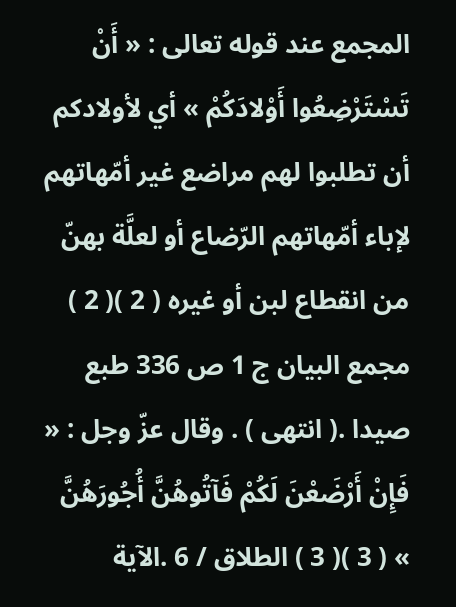المجمع عند قوله تعالى : « أَنْ تَسْتَرْضِعُوا أَوْلادَكُمْ » أي لأولادكم أن تطلبوا لهم مراضع غير أمّهاتهم لإباء أمّهاتهم الرّضاع أو لعلَّة بهنّ من انقطاع لبن أو غيره ( 2 )( 2 ) مجمع البيان ج 1 ص 336 طبع صيدا .( انتهى ) . وقال عزّ وجل : « فَإِنْ أَرْضَعْنَ لَكُمْ فَآتُوهُنَّ أُجُورَهُنَّ » ( 3 )( 3 ) الطلاق / 6 .الآية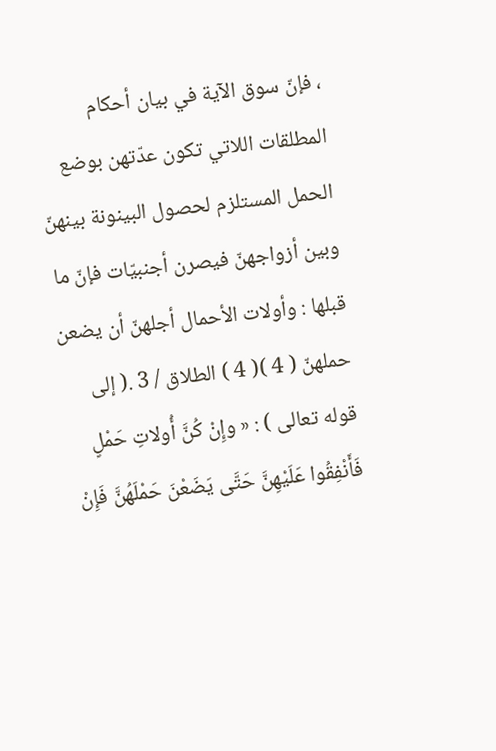، فإنّ سوق الآية في بيان أحكام المطلقات اللاتي تكون عدّتهن بوضع الحمل المستلزم لحصول البينونة بينهنّ وبين أزواجهنّ فيصرن أجنبيّات فإنّ ما قبلها : وأولات الأحمال أجلهنّ أن يضعن حملهنّ ( 4 )( 4 ) الطلاق / 3 .( إلى قوله تعالى ) : « وإِنْ كُنَّ أُولاتِ حَمْلٍ فَأَنْفِقُوا عَلَيْهِنَّ حَتَّى يَضَعْنَ حَمْلَهُنَّ فَإِنْ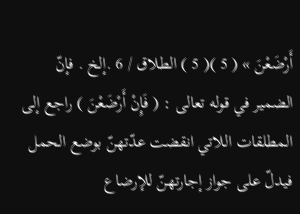أَرْضَعْنَ » ( 5 )( 5 ) الطلاق / 6 .إلخ . فإنّ الضمير في قوله تعالى : ( فَإِنْ أَرْضَعْنَ ) راجع إلى المطلقات اللاتي انقضت عدّتهنّ بوضع الحمل فيدلّ على جواز إجارتهنّ للإرضاع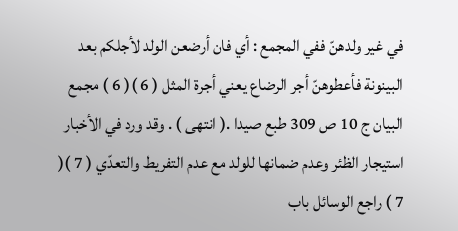في غير ولدهنّ ففي المجمع : أي فان أرضعن الولد لأجلكم بعد البينونة فأعطوهنّ أجر الرضاع يعني أجرة المثل ( 6 )( 6 ) مجمع البيان ج 10 ص 309 طبع صيدا .( انتهى ) . وقد ورد في الأخبار استيجار الظئر وعدم ضمانها للولد مع عدم التفريط والتعدّي ( 7 )( 7 ) راجع الوسائل باب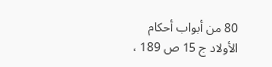80 من أبواب أحكام الأولاد ج 15 ص 189 ،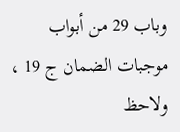وباب 29 من أبواب موجبات الضمان ج 19 ، ولاحظ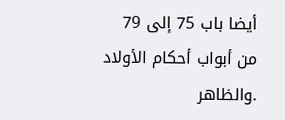أيضا باب 75 إلى 79 من أبواب أحكام الأولاد .والظاهر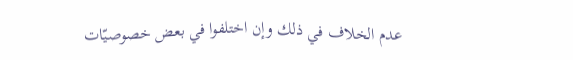عدم الخلاف في ذلك وإن اختلفوا في بعض خصوصيّات